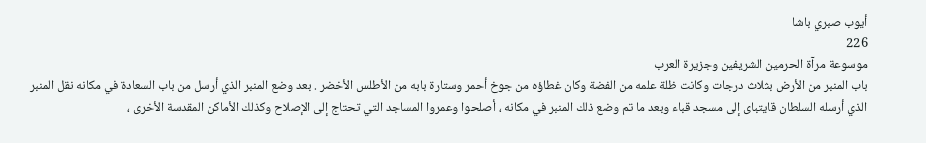أيوب صبري باشا
226
موسوعة مرآة الحرمين الشريفين وجزيرة العرب
باب المنبر من الأرض بثلاث درجات وكانت ظلة علمه من الفضة وكان غطاؤه من جوخ أحمر وستارة بابه من الأطلس الأخضر . بعد وضع المنبر الذي أرسل من باب السعادة في مكانه نقل المنبر الذي أرسله السلطان قايتباى إلى مسجد قباء وبعد ما تم وضع ذلك المنبر في مكانه ، أصلحوا وعمروا المساجد التي تحتاج إلى الإصلاح وكذلك الأماكن المقدسة الأخرى ،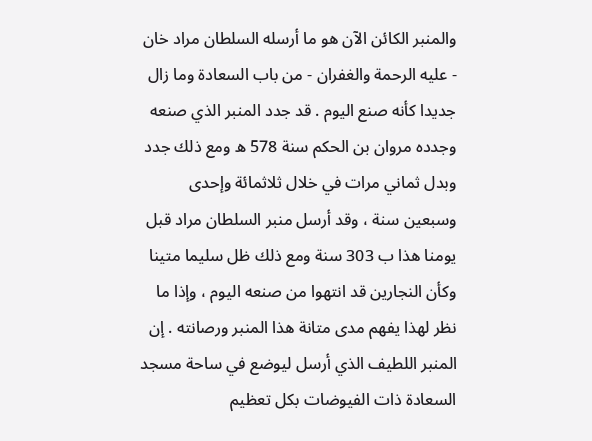والمنبر الكائن الآن هو ما أرسله السلطان مراد خان - عليه الرحمة والغفران - من باب السعادة وما زال جديدا كأنه صنع اليوم . قد جدد المنبر الذي صنعه وجدده مروان بن الحكم سنة 578 ه ومع ذلك جدد وبدل ثماني مرات في خلال ثلاثمائة وإحدى وسبعين سنة ، وقد أرسل منبر السلطان مراد قبل يومنا هذا ب 303 سنة ومع ذلك ظل سليما متينا وكأن النجارين قد انتهوا من صنعه اليوم ، وإذا ما نظر لهذا يفهم مدى متانة هذا المنبر ورصانته . إن المنبر اللطيف الذي أرسل ليوضع في ساحة مسجد السعادة ذات الفيوضات بكل تعظيم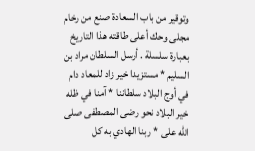وتوقير من باب السعادة صنع من رخام مجلى وحك أعلى طاقته هذا التاريخ بعبارة سلسلة . أرسل السلطان مراد بن السليم * مستزيدا خير زاد للمعاد دام في أوج البلاد سلطاننا * آمنا في ظله خير البلاد نحو رضى المصطفى صلى اللّه على * ربنا الهادي به كل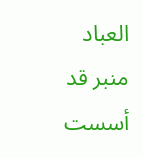العباد منبر قد أسست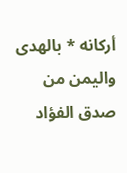أركانه * بالهدى واليمن من صدق الفؤاد